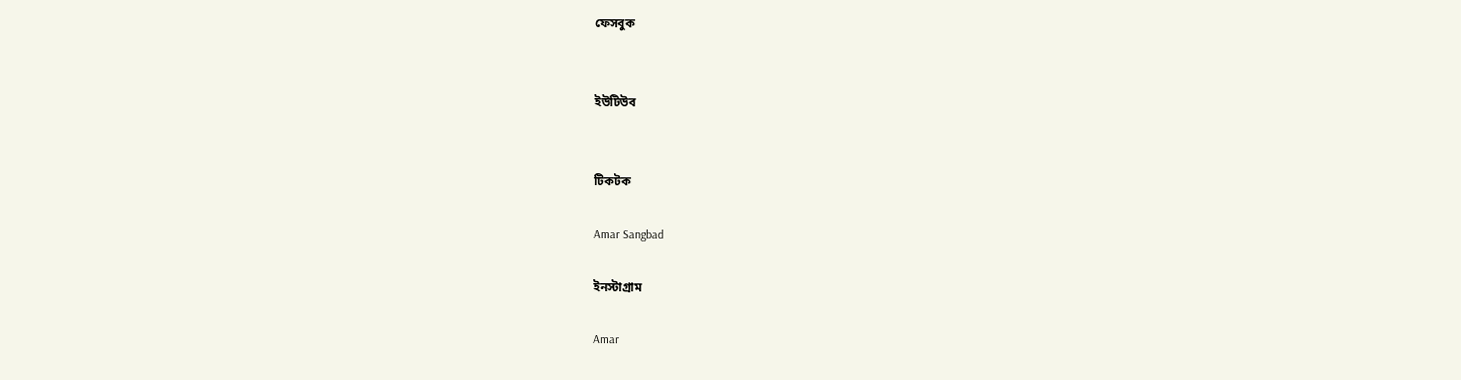ফেসবুক


ইউটিউব


টিকটক

Amar Sangbad

ইনস্টাগ্রাম

Amar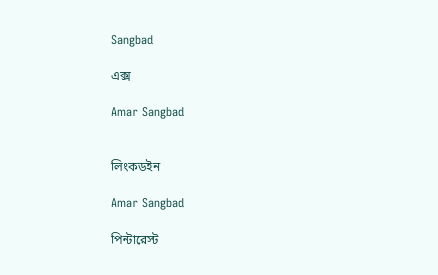Sangbad

এক্স

Amar Sangbad


লিংকডইন

Amar Sangbad

পিন্টারেস্ট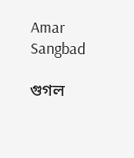Amar Sangbad

গুগল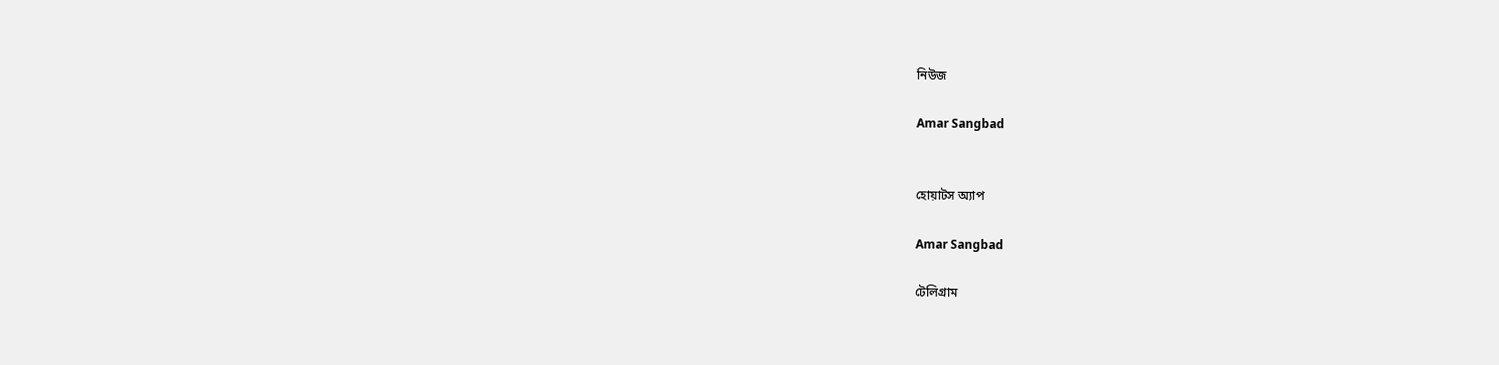নিউজ

Amar Sangbad


হোয়াটস অ্যাপ

Amar Sangbad

টেলিগ্রাম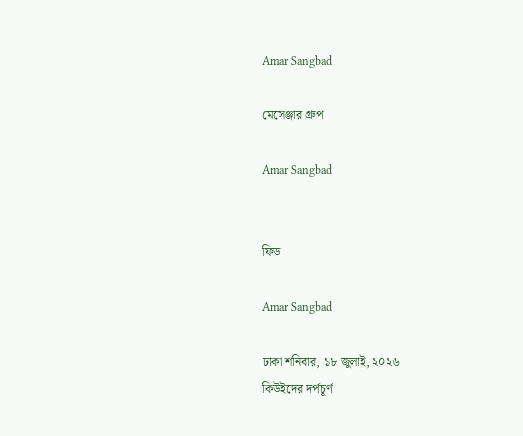Amar Sangbad

মেসেঞ্জার গ্রুপ

Amar Sangbad


ফিড

Amar Sangbad

ঢাকা শনিবার, ১৮ জুলাই, ২০২৬
কিউইদের দর্পচূর্ণ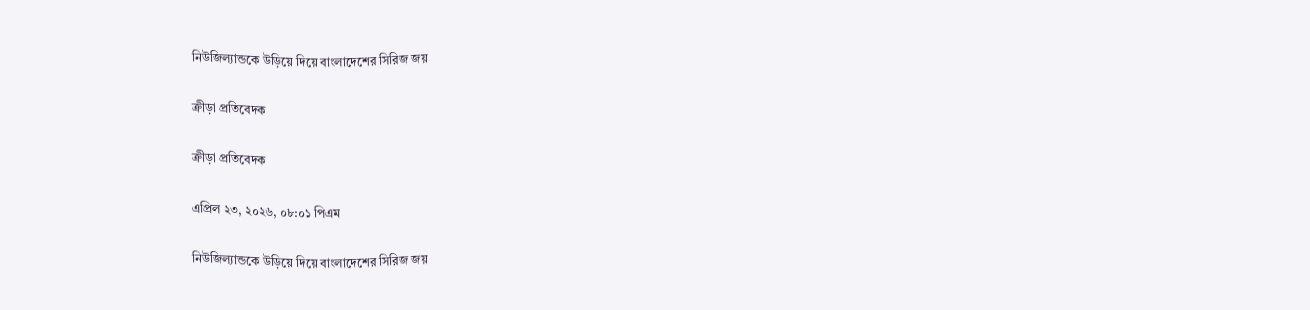নিউজিল্যান্ডকে উড়িয়ে দিয়ে বাংলাদেশের সিরিজ জয়

ক্রীড়া প্রতিবেদক

ক্রীড়া প্রতিবেদক

এপ্রিল ২৩, ২০২৬, ০৮:০১ পিএম

নিউজিল্যান্ডকে উড়িয়ে দিয়ে বাংলাদেশের সিরিজ জয়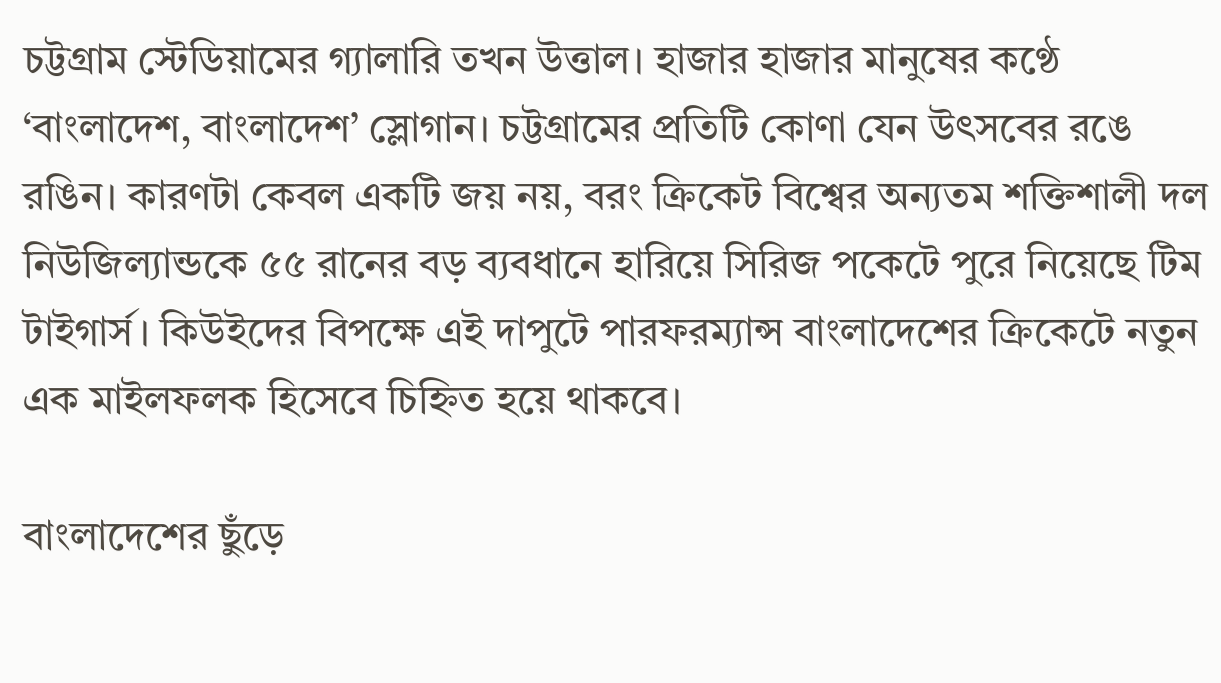চট্টগ্রাম স্টেডিয়ামের গ্যালারি তখন উত্তাল। হাজার হাজার মানুষের কণ্ঠে ‘বাংলাদেশ, বাংলাদেশ’ স্লোগান। চট্টগ্রামের প্রতিটি কোণা যেন উৎসবের রঙে রঙিন। কারণটা কেবল একটি জয় নয়, বরং ক্রিকেট বিশ্বের অন্যতম শক্তিশালী দল নিউজিল্যান্ডকে ৫৫ রানের বড় ব্যবধানে হারিয়ে সিরিজ পকেটে পুরে নিয়েছে টিম টাইগার্স। কিউইদের বিপক্ষে এই দাপুটে পারফরম্যান্স বাংলাদেশের ক্রিকেটে নতুন এক মাইলফলক হিসেবে চিহ্নিত হয়ে থাকবে।

বাংলাদেশের ছুঁড়ে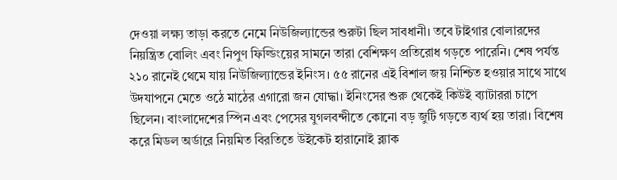দেওয়া লক্ষ্য তাড়া করতে নেমে নিউজিল্যান্ডের শুরুটা ছিল সাবধানী। তবে টাইগার বোলারদের নিয়ন্ত্রিত বোলিং এবং নিপুণ ফিল্ডিংয়ের সামনে তারা বেশিক্ষণ প্রতিরোধ গড়তে পারেনি। শেষ পর্যন্ত ২১০ রানেই থেমে যায় নিউজিল্যান্ডের ইনিংস। ৫৫ রানের এই বিশাল জয় নিশ্চিত হওয়ার সাথে সাথে উদযাপনে মেতে ওঠে মাঠের এগারো জন যোদ্ধা। ইনিংসের শুরু থেকেই কিউই ব্যাটাররা চাপে ছিলেন। বাংলাদেশের স্পিন এবং পেসের যুগলবন্দীতে কোনো বড় জুটি গড়তে ব্যর্থ হয় তারা। বিশেষ করে মিডল অর্ডারে নিয়মিত বিরতিতে উইকেট হারানোই ব্ল্যাক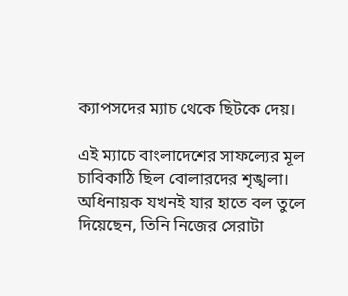ক্যাপসদের ম্যাচ থেকে ছিটকে দেয়।

এই ম্যাচে বাংলাদেশের সাফল্যের মূল চাবিকাঠি ছিল বোলারদের শৃঙ্খলা। অধিনায়ক যখনই যার হাতে বল তুলে দিয়েছেন, তিনি নিজের সেরাটা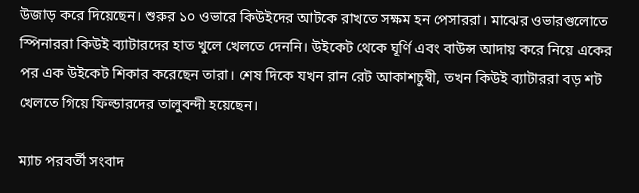উজাড় করে দিয়েছেন। শুরুর ১০ ওভারে কিউইদের আটকে রাখতে সক্ষম হন পেসাররা। মাঝের ওভারগুলোতে স্পিনাররা কিউই ব্যাটারদের হাত খুলে খেলতে দেননি। উইকেট থেকে ঘূর্ণি এবং বাউন্স আদায় করে নিয়ে একের পর এক উইকেট শিকার করেছেন তারা। শেষ দিকে যখন রান রেট আকাশচুম্বী, তখন কিউই ব্যাটাররা বড় শট খেলতে গিয়ে ফিল্ডারদের তালুবন্দী হয়েছেন।

ম্যাচ পরবর্তী সংবাদ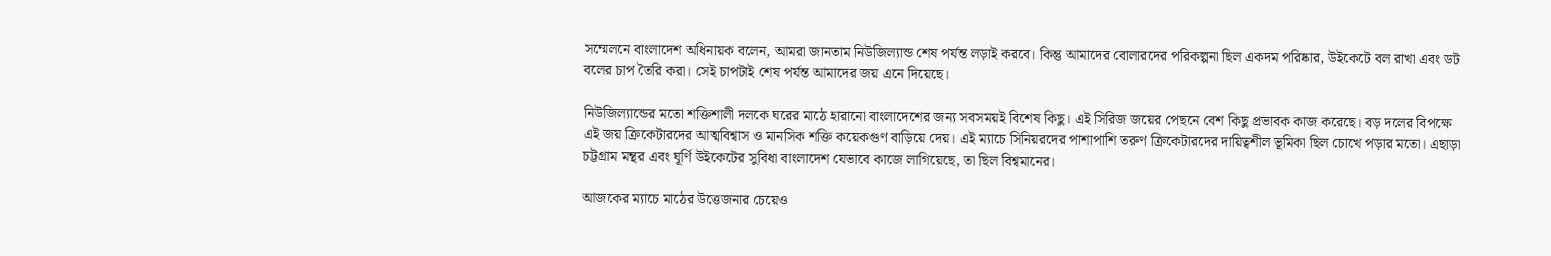সম্মেলনে বাংলাদেশ অধিনায়ক বলেন, আমরা জানতাম নিউজিল্যান্ড শেষ পর্যন্ত লড়াই করবে। কিন্তু আমাদের বোলারদের পরিকল্পনা ছিল একদম পরিষ্কার, উইকেটে বল রাখা এবং ডট বলের চাপ তৈরি করা। সেই চাপটাই শেষ পর্যন্ত আমাদের জয় এনে দিয়েছে।

নিউজিল্যান্ডের মতো শক্তিশালী দলকে ঘরের মাঠে হারানো বাংলাদেশের জন্য সবসময়ই বিশেষ কিছু। এই সিরিজ জয়ের পেছনে বেশ কিছু প্রভাবক কাজ করেছে। বড় দলের বিপক্ষে এই জয় ক্রিকেটারদের আত্মবিশ্বাস ও মানসিক শক্তি কয়েকগুণ বাড়িয়ে দেয়। এই ম্যাচে সিনিয়রদের পাশাপাশি তরুণ ক্রিকেটারদের দায়িত্বশীল ভূমিকা ছিল চোখে পড়ার মতো। এছাড়া চট্টগ্রাম মন্থর এবং ঘূর্ণি উইকেটের সুবিধা বাংলাদেশ যেভাবে কাজে লাগিয়েছে, তা ছিল বিশ্বমানের।

আজকের ম্যাচে মাঠের উত্তেজনার চেয়েও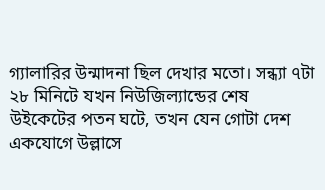গ্যালারির উন্মাদনা ছিল দেখার মতো। সন্ধ্যা ৭টা ২৮ মিনিটে যখন নিউজিল্যান্ডের শেষ উইকেটের পতন ঘটে, তখন যেন গোটা দেশ একযোগে উল্লাসে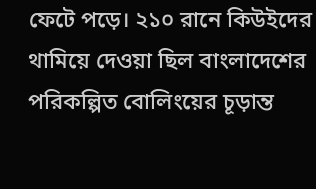ফেটে পড়ে। ২১০ রানে কিউইদের থামিয়ে দেওয়া ছিল বাংলাদেশের পরিকল্পিত বোলিংয়ের চূড়ান্ত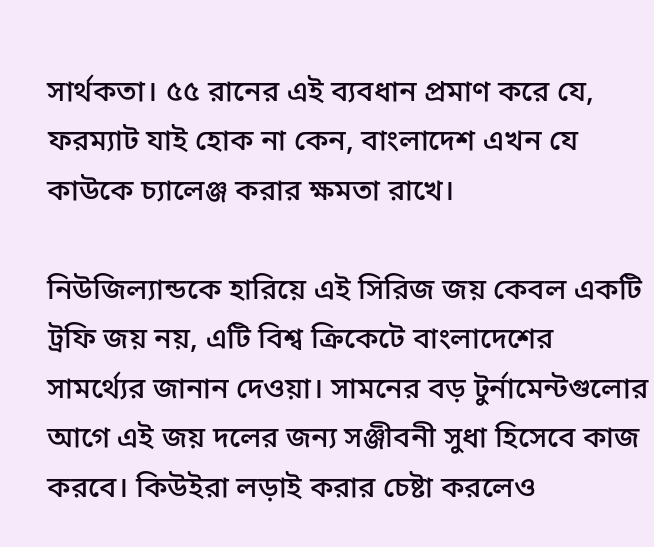সার্থকতা। ৫৫ রানের এই ব্যবধান প্রমাণ করে যে, ফরম্যাট যাই হোক না কেন, বাংলাদেশ এখন যে কাউকে চ্যালেঞ্জ করার ক্ষমতা রাখে।

নিউজিল্যান্ডকে হারিয়ে এই সিরিজ জয় কেবল একটি ট্রফি জয় নয়, এটি বিশ্ব ক্রিকেটে বাংলাদেশের সামর্থ্যের জানান দেওয়া। সামনের বড় টুর্নামেন্টগুলোর আগে এই জয় দলের জন্য সঞ্জীবনী সুধা হিসেবে কাজ করবে। কিউইরা লড়াই করার চেষ্টা করলেও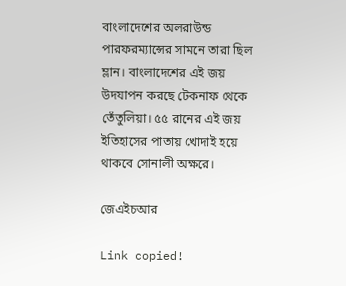বাংলাদেশের অলরাউন্ড পারফরম্যান্সের সামনে তারা ছিল ম্লান। বাংলাদেশের এই জয় উদযাপন করছে টেকনাফ থেকে তেঁতুলিয়া। ৫৫ রানের এই জয় ইতিহাসের পাতায় খোদাই হয়ে থাকবে সোনালী অক্ষরে।

জেএইচআর

Link copied!